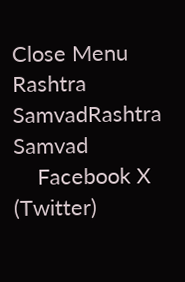Close Menu
Rashtra SamvadRashtra Samvad
    Facebook X (Twitter)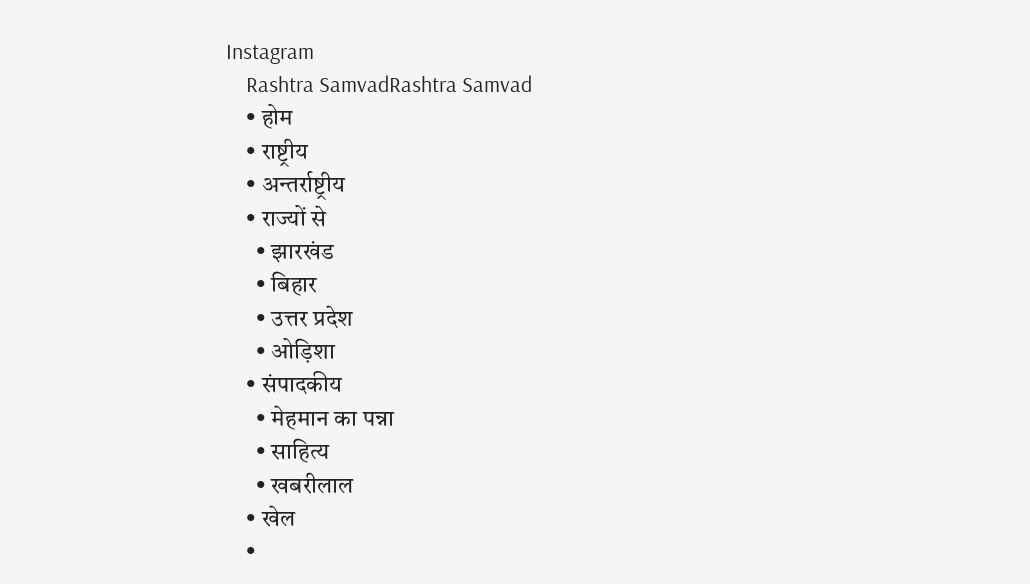Instagram
    Rashtra SamvadRashtra Samvad
    • होम
    • राष्ट्रीय
    • अन्तर्राष्ट्रीय
    • राज्यों से
      • झारखंड
      • बिहार
      • उत्तर प्रदेश
      • ओड़िशा
    • संपादकीय
      • मेहमान का पन्ना
      • साहित्य
      • खबरीलाल
    • खेल
    •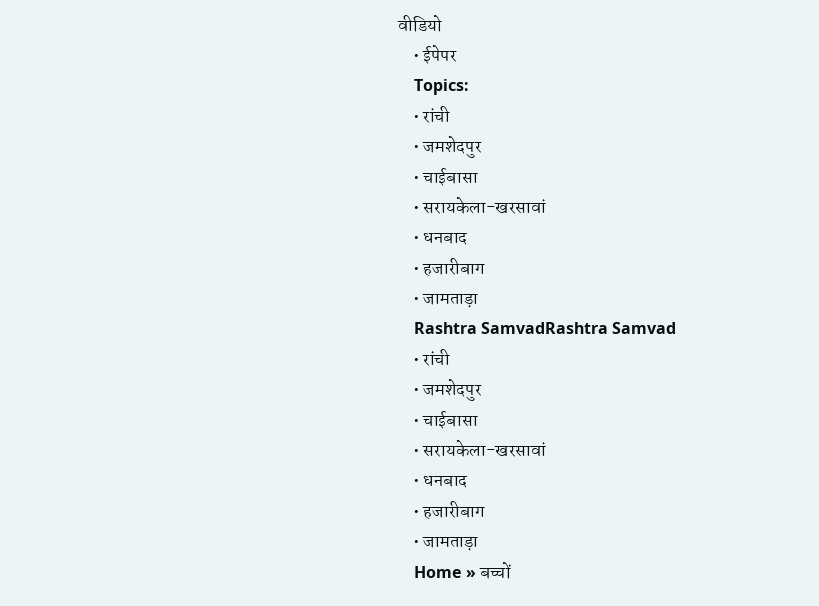वीडियो
    • ईपेपर
    Topics:
    • रांची
    • जमशेदपुर
    • चाईबासा
    • सरायकेला-खरसावां
    • धनबाद
    • हजारीबाग
    • जामताड़ा
    Rashtra SamvadRashtra Samvad
    • रांची
    • जमशेदपुर
    • चाईबासा
    • सरायकेला-खरसावां
    • धनबाद
    • हजारीबाग
    • जामताड़ा
    Home » बच्चों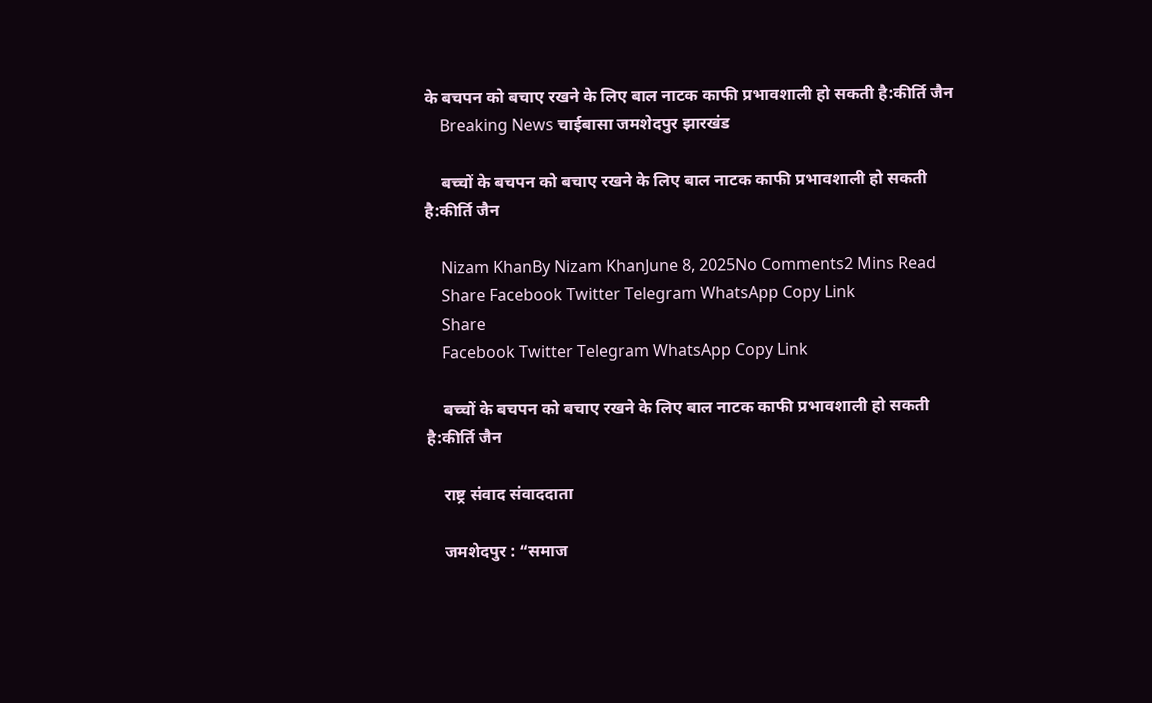के बचपन को बचाए रखने के लिए बाल नाटक काफी प्रभावशाली हो सकती है:कीर्ति जैन
    Breaking News चाईबासा जमशेदपुर झारखंड

    बच्चों के बचपन को बचाए रखने के लिए बाल नाटक काफी प्रभावशाली हो सकती है:कीर्ति जैन

    Nizam KhanBy Nizam KhanJune 8, 2025No Comments2 Mins Read
    Share Facebook Twitter Telegram WhatsApp Copy Link
    Share
    Facebook Twitter Telegram WhatsApp Copy Link

    बच्चों के बचपन को बचाए रखने के लिए बाल नाटक काफी प्रभावशाली हो सकती है:कीर्ति जैन

    राष्ट्र संवाद संवाददाता

    जमशेदपुर : “समाज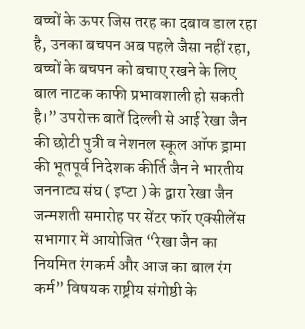बच्चों के ऊपर जिस तरह का दबाव डाल रहा है, उनका बचपन अब पहले जैसा नहीं रहा, बच्चों के बचपन को बचाए रखने के लिए बाल नाटक काफी प्रभावशाली हो सकती है।” उपरोक्त बातें दिल्ली से आई रेखा जैन की छोटी पुत्री व नेशनल स्कूल ऑफ ड्रामा की भूतपूर्व निदेशक कीर्ति जैन ने भारतीय जननाट्य संघ ( इप्टा ) के द्वारा रेखा जैन जन्मशती समारोह पर सेंटर फॉर एक्सीलेंस सभागार में आयोजित “रेखा जैन का नियमित रंगकर्म और आज का बाल रंग कर्म” विषयक राष्ट्रीय संगोष्ठी के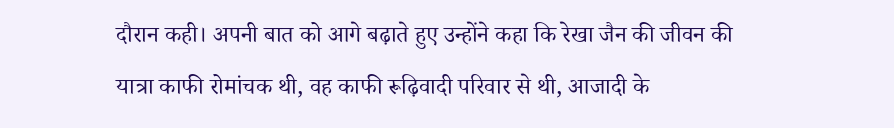दौरान कही। अपनी बात को आगे बढ़ाते हुए उन्होंने कहा कि रेखा जैन की जीवन की यात्रा काफी रोमांचक थी, वह काफी रूढ़िवादी परिवार से थी, आजादी के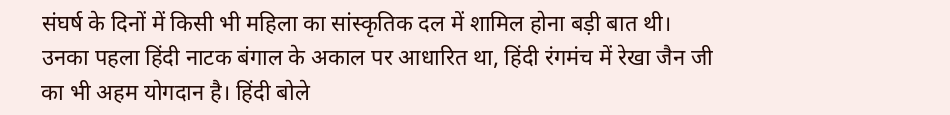संघर्ष के दिनों में किसी भी महिला का सांस्कृतिक दल में शामिल होना बड़ी बात थी। उनका पहला हिंदी नाटक बंगाल के अकाल पर आधारित था, हिंदी रंगमंच में रेखा जैन जी का भी अहम योगदान है। हिंदी बोले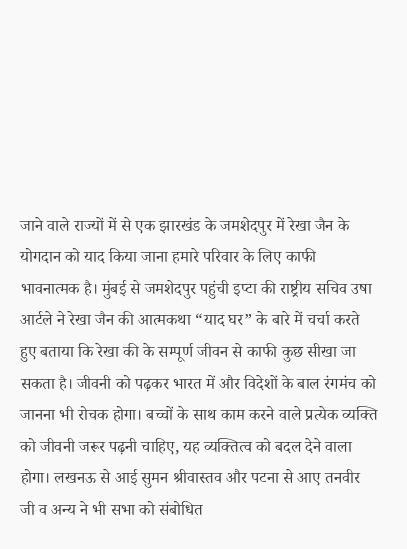जाने वाले राज्यों में से एक झारखंड के जमशेदपुर में रेखा जैन के योगदान को याद किया जाना हमारे परिवार के लिए काफी भावनात्मक है। मुंबई से जमशेदपुर पहुंची इप्टा की राष्ट्रीय सचिव उषा आर्टले ने रेखा जैन की आत्मकथा “याद घर” के बारे में चर्चा करते हुए बताया कि रेखा की के सम्पूर्ण जीवन से काफी कुछ सीखा जा सकता है। जीवनी को पढ़कर भारत में और विदेशों के बाल रंगमंच को जानना भी रोचक होगा। बच्चों के साथ काम करने वाले प्रत्येक व्यक्ति को जीवनी जरूर पढ़नी चाहिए, यह व्यक्तित्व को बदल देने वाला होगा। लखनऊ से आई सुमन श्रीवास्तव और पटना से आए तनवीर जी व अन्य ने भी सभा को संबोधित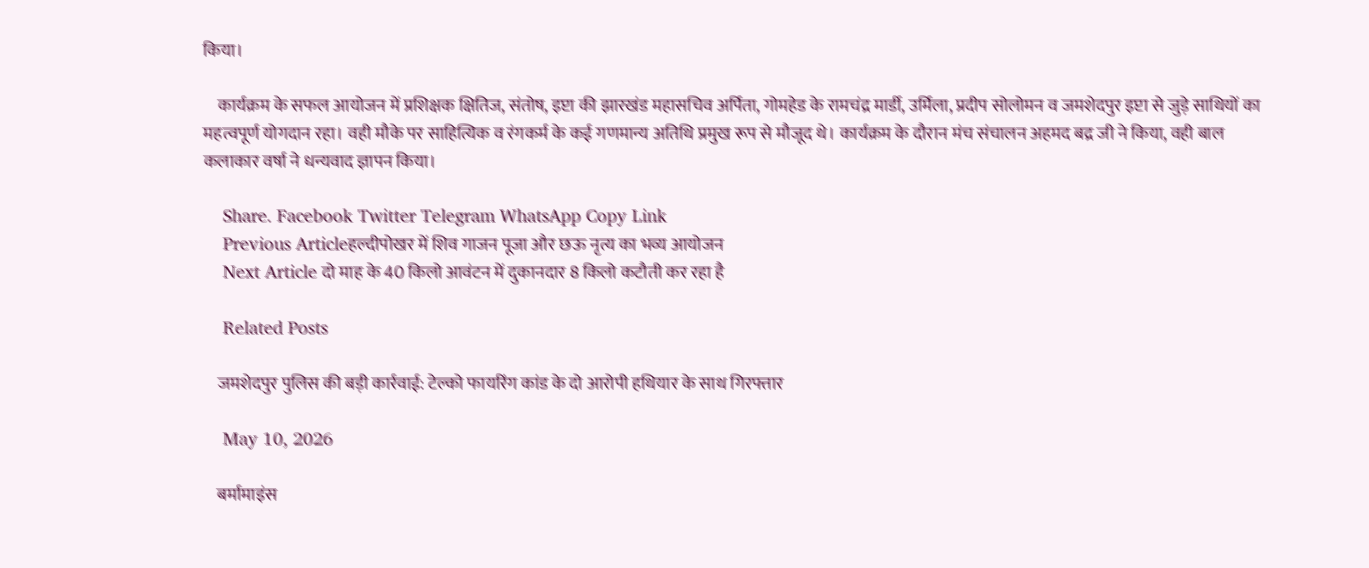किया।

    कार्यक्रम के सफल आयोजन में प्रशिक्षक क्षितिज, संतोष, इप्टा की झारखंड महासचिव अर्पिता, गोमहेड के रामचंद्र मार्डी, उर्मिला, प्रदीप सोलोमन व जमशेदपुर इप्टा से जुड़े साथियों का महत्वपूर्ण योगदान रहा। वही मौके पर साहित्यिक व रंगकर्म के कई गणमान्य अतिथि प्रमुख रूप से मौजूद थे। कार्यक्रम के दौरान मंच संचालन अहमद बद्र जी ने किया, वही बाल कलाकार वर्षा ने धन्यवाद ज्ञापन किया।

    Share. Facebook Twitter Telegram WhatsApp Copy Link
    Previous Articleहल्दीपोखर में शिव गाजन पूजा और छऊ नृत्य का भव्य आयोजन
    Next Article दो माह के 40 किलो आवंटन में दुकानदार 8 किलो कटौती कर रहा है

    Related Posts

    जमशेदपुर पुलिस की बड़ी कार्रवाई: टेल्को फायरिंग कांड के दो आरोपी हथियार के साथ गिरफ्तार

    May 10, 2026

    बर्मामाइंस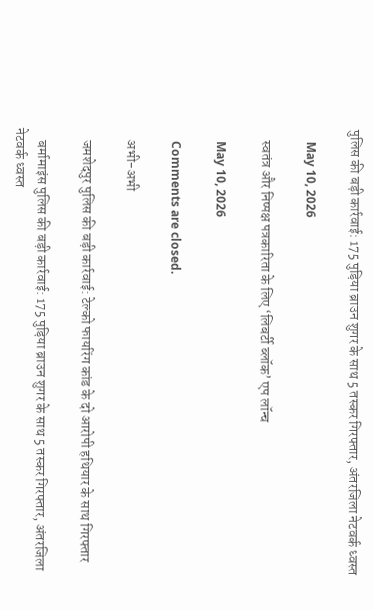पुलिस की बड़ी कार्रवाई: 175 पुड़िया ब्राउन शुगर के साथ 5 तस्कर गिरफ्तार, अंतरजिला नेटवर्क ध्वस्त

    May 10, 2026

    स्वतंत्र और निष्पक्ष पत्रकारिता के लिए ‘लिबर्टी ब्लॉक’ एप लॉन्च

    May 10, 2026

    Comments are closed.

    अभी-अभी

    जमशेदपुर पुलिस की बड़ी कार्रवाई: टेल्को फायरिंग कांड के दो आरोपी हथियार के साथ गिरफ्तार

    बर्मामाइंस पुलिस की बड़ी कार्रवाई: 175 पुड़िया ब्राउन शुगर के साथ 5 तस्कर गिरफ्तार, अंतरजिला नेटवर्क ध्वस्त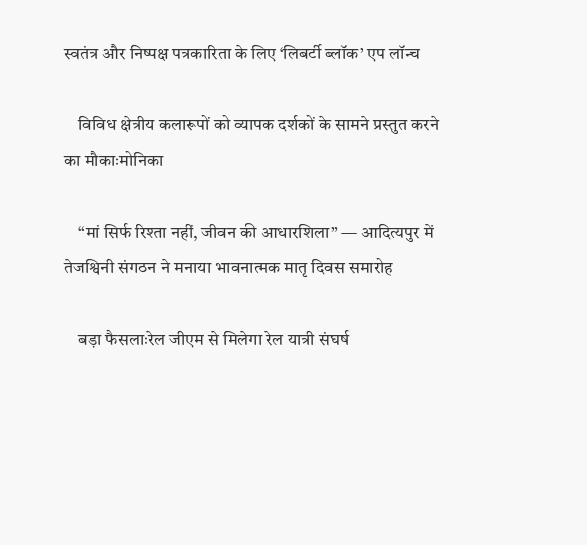स्वतंत्र और निष्पक्ष पत्रकारिता के लिए ‘लिबर्टी ब्लॉक’ एप लॉन्च

    विविध क्षेत्रीय कलारूपों को व्यापक दर्शकों के सामने प्रस्तुत करने का मौकाःमोनिका

    “मां सिर्फ रिश्ता नहीं, जीवन की आधारशिला” — आदित्यपुर में तेजश्विनी संगठन ने मनाया भावनात्मक मातृ दिवस समारोह

    बड़ा फैसलाःरेल जीएम से मिलेगा रेल यात्री संघर्ष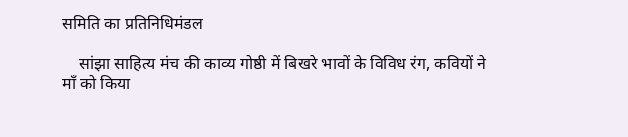समिति का प्रतिनिधिमंडल

    सांझा साहित्य मंच की काव्य गोष्ठी में बिखरे भावों के विविध रंग, कवियों ने माँ को किया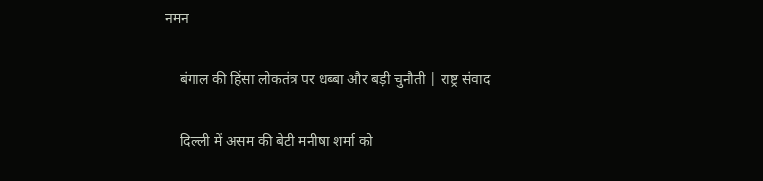नमन

    बंगाल की हिंसा लोकतंत्र पर धब्बा और बड़ी चुनौती | राष्ट्र संवाद

    दिल्ली में असम की बेटी मनीषा शर्मा को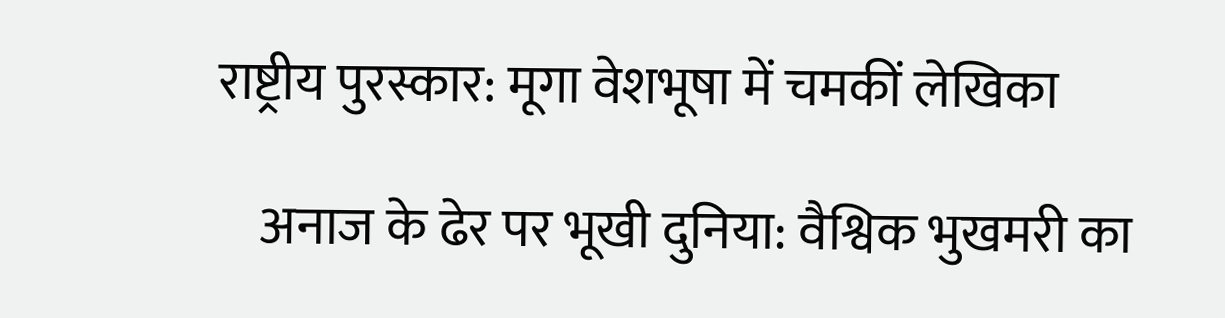राष्ट्रीय पुरस्कार: मूगा वेशभूषा में चमकीं लेखिका

    अनाज के ढेर पर भूखी दुनिया: वैश्विक भुखमरी का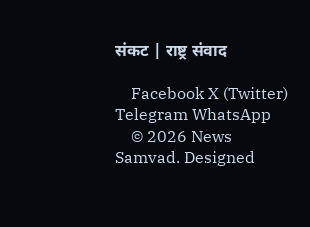संकट | राष्ट्र संवाद

    Facebook X (Twitter) Telegram WhatsApp
    © 2026 News Samvad. Designed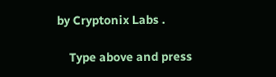by Cryptonix Labs .

    Type above and press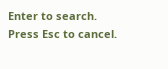Enter to search. Press Esc to cancel.